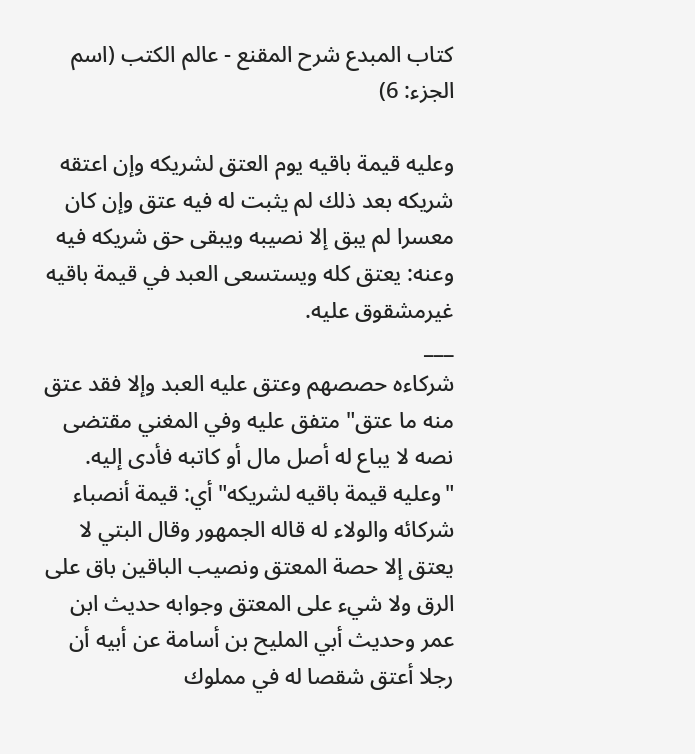كتاب المبدع شرح المقنع - عالم الكتب (اسم الجزء: 6)

وعليه قيمة باقيه يوم العتق لشريكه وإن اعتقه شريكه بعد ذلك لم يثبت له فيه عتق وإن كان معسرا لم يبق إلا نصيبه ويبقى حق شريكه فيه وعنه: يعتق كله ويستسعى العبد في قيمة باقيه غيرمشقوق عليه.
___
شركاءه حصصهم وعتق عليه العبد وإلا فقد عتق منه ما عتق" متفق عليه وفي المغني مقتضى نصه لا يباع له أصل مال أو كاتبه فأدى إليه.
"وعليه قيمة باقيه لشريكه" أي: قيمة أنصباء شركائه والولاء له قاله الجمهور وقال البتي لا يعتق إلا حصة المعتق ونصيب الباقين باق على الرق ولا شيء على المعتق وجوابه حديث ابن عمر وحديث أبي المليح بن أسامة عن أبيه أن رجلا أعتق شقصا له في مملوك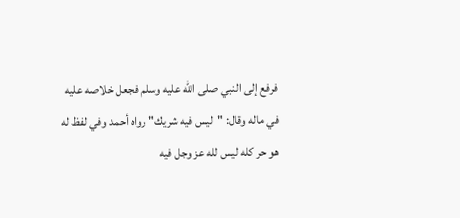فرفع إلى النبي صلى الله عليه وسلم فجعل خلاصه عليه في ماله وقال: "ليس فيه شريك" رواه أحمد وفي لفظ له هو حر كله ليس لله عز وجل فيه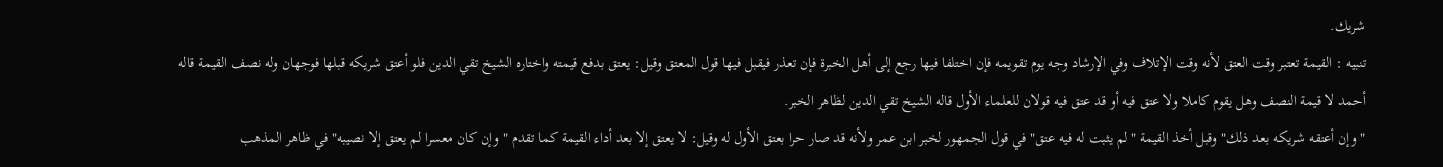شريك.
تنبيه : القيمة تعتبر وقت العتق لأنه وقت الإتلاف وفي الإرشاد وجه يوم تقويمه فإن اختلفا فيها رجع إلى أهل الخبرة فإن تعذر فيقبل فيها قول المعتق وقيل: يعتق بدفع قيمته واختاره الشيخ تقي الدين فلو أعتق شريكه قبلها فوجهان وله نصف القيمة قاله أحمد لا قيمة النصف وهل يقوم كاملا ولا عتق فيه أو قد عتق فيه قولان للعلماء الأول قاله الشيخ تقي الدين لظاهر الخبر.
"وإن أعتقه شريكه بعد ذلك" وقبل أخذ القيمة "لم يثبت له فيه عتق" في قول الجمهور لخبر ابن عمر ولأنه قد صار حرا بعتق الأول له وقيل: لا يعتق إلا بعد أداء القيمة كما تقدم "وإن كان معسرا لم يعتق إلا نصيبه" في ظاهر المذهب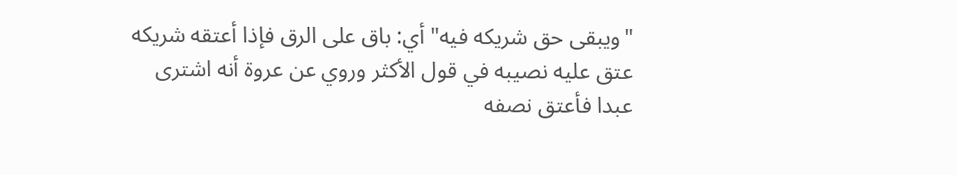"ويبقى حق شريكه فيه" أي: باق على الرق فإذا أعتقه شريكه عتق عليه نصيبه في قول الأكثر وروي عن عروة أنه اشترى عبدا فأعتق نصفه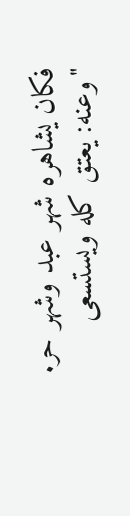فكان يشاهره شهر عبد وشهر حر.
"وعنه: يعتق كله ويستسعى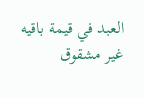العبد في قيمة باقيه غير مشقوق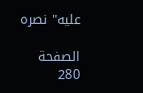عليه" نصره

الصفحة 280